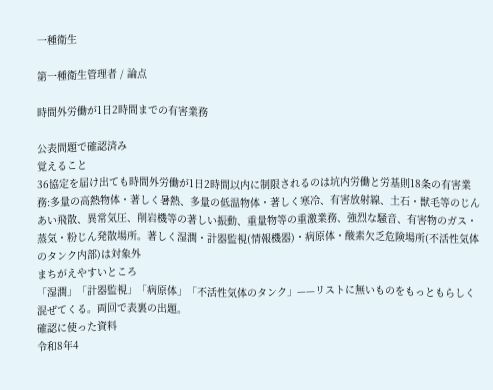一種衛生

第一種衛生管理者 / 論点

時間外労働が1日2時間までの有害業務

公表問題で確認済み
覚えること
36協定を届け出ても時間外労働が1日2時間以内に制限されるのは坑内労働と労基則18条の有害業務:多量の高熱物体・著しく暑熱、多量の低温物体・著しく寒冷、有害放射線、土石・獣毛等のじんあい飛散、異常気圧、削岩機等の著しい振動、重量物等の重激業務、強烈な騒音、有害物のガス・蒸気・粉じん発散場所。著しく湿潤・計器監視(情報機器)・病原体・酸素欠乏危険場所(不活性気体のタンク内部)は対象外
まちがえやすいところ
「湿潤」「計器監視」「病原体」「不活性気体のタンク」——リストに無いものをもっともらしく混ぜてくる。両回で表裏の出題。
確認に使った資料
令和8年4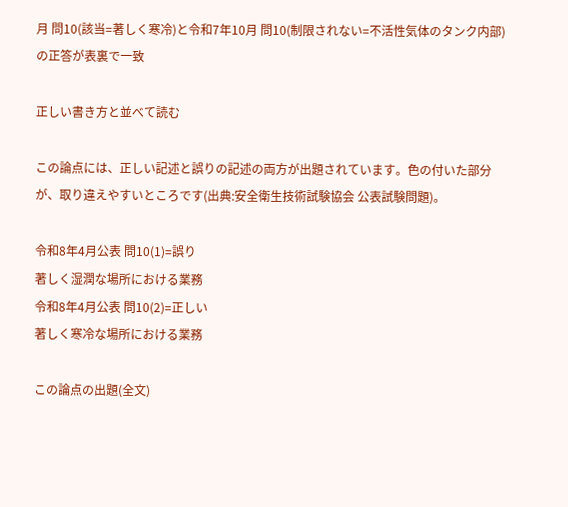月 問10(該当=著しく寒冷)と令和7年10月 問10(制限されない=不活性気体のタンク内部)の正答が表裏で一致

正しい書き方と並べて読む

この論点には、正しい記述と誤りの記述の両方が出題されています。色の付いた部分が、取り違えやすいところです(出典:安全衛生技術試験協会 公表試験問題)。

令和8年4月公表 問10(1)=誤り
著しく湿潤な場所における業務
令和8年4月公表 問10(2)=正しい
著しく寒冷な場所における業務

この論点の出題(全文)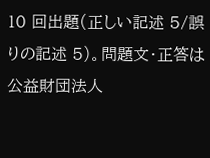10 回出題(正しい記述 5/誤りの記述 5)。問題文・正答は公益財団法人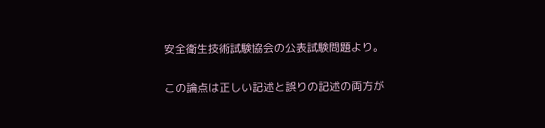安全衛生技術試験協会の公表試験問題より。

この論点は正しい記述と誤りの記述の両方が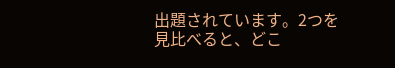出題されています。2つを見比べると、どこ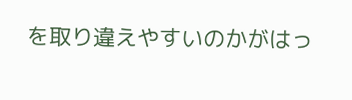を取り違えやすいのかがはっ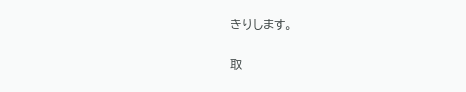きりします。

取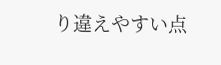り違えやすい点